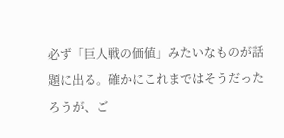必ず「巨人戦の価値」みたいなものが話題に出る。確かにこれまではそうだったろうが、ご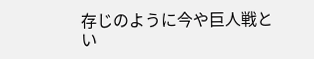存じのように今や巨人戦とい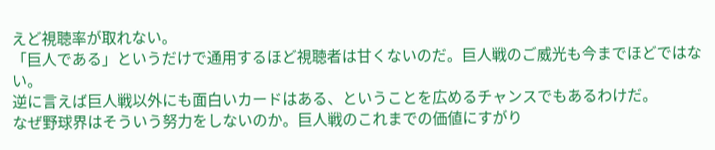えど視聴率が取れない。
「巨人である」というだけで通用するほど視聴者は甘くないのだ。巨人戦のご威光も今までほどではない。
逆に言えば巨人戦以外にも面白いカードはある、ということを広めるチャンスでもあるわけだ。
なぜ野球界はそういう努力をしないのか。巨人戦のこれまでの価値にすがり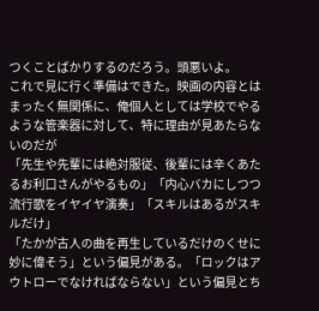つくことばかりするのだろう。頭悪いよ。
これで見に行く準備はできた。映画の内容とはまったく無関係に、俺個人としては学校でやるような管楽器に対して、特に理由が見あたらないのだが
「先生や先輩には絶対服従、後輩には辛くあたるお利口さんがやるもの」「内心バカにしつつ流行歌をイヤイヤ演奏」「スキルはあるがスキルだけ」
「たかが古人の曲を再生しているだけのくせに妙に偉そう」という偏見がある。「ロックはアウトローでなければならない」という偏見とち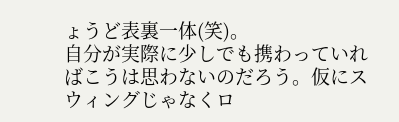ょうど表裏一体(笑)。
自分が実際に少しでも携わっていればこうは思わないのだろう。仮にスウィングじゃなくロ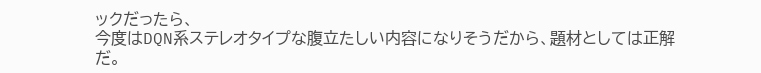ックだったら、
今度はDQN系ステレオタイプな腹立たしい内容になりそうだから、題材としては正解だ。